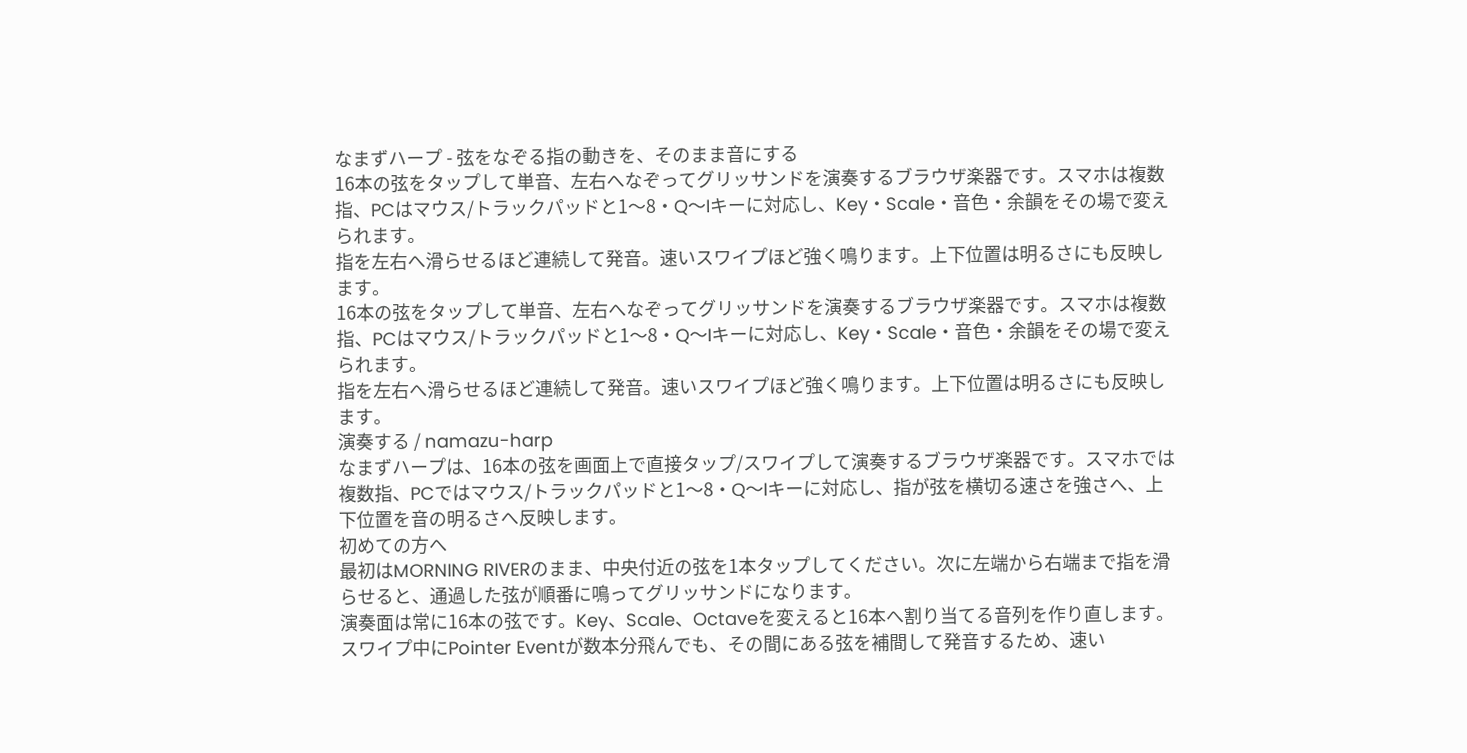なまずハープ - 弦をなぞる指の動きを、そのまま音にする
16本の弦をタップして単音、左右へなぞってグリッサンドを演奏するブラウザ楽器です。スマホは複数指、PCはマウス/トラックパッドと1〜8・Q〜Iキーに対応し、Key・Scale・音色・余韻をその場で変えられます。
指を左右へ滑らせるほど連続して発音。速いスワイプほど強く鳴ります。上下位置は明るさにも反映します。
16本の弦をタップして単音、左右へなぞってグリッサンドを演奏するブラウザ楽器です。スマホは複数指、PCはマウス/トラックパッドと1〜8・Q〜Iキーに対応し、Key・Scale・音色・余韻をその場で変えられます。
指を左右へ滑らせるほど連続して発音。速いスワイプほど強く鳴ります。上下位置は明るさにも反映します。
演奏する / namazu-harp
なまずハープは、16本の弦を画面上で直接タップ/スワイプして演奏するブラウザ楽器です。スマホでは複数指、PCではマウス/トラックパッドと1〜8・Q〜Iキーに対応し、指が弦を横切る速さを強さへ、上下位置を音の明るさへ反映します。
初めての方へ
最初はMORNING RIVERのまま、中央付近の弦を1本タップしてください。次に左端から右端まで指を滑らせると、通過した弦が順番に鳴ってグリッサンドになります。
演奏面は常に16本の弦です。Key、Scale、Octaveを変えると16本へ割り当てる音列を作り直します。スワイプ中にPointer Eventが数本分飛んでも、その間にある弦を補間して発音するため、速い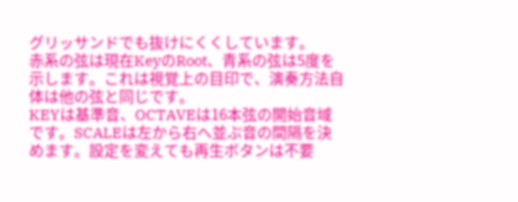グリッサンドでも抜けにくくしています。
赤系の弦は現在KeyのRoot、青系の弦は5度を示します。これは視覚上の目印で、演奏方法自体は他の弦と同じです。
KEYは基準音、OCTAVEは16本弦の開始音域です。SCALEは左から右へ並ぶ音の間隔を決めます。設定を変えても再生ボタンは不要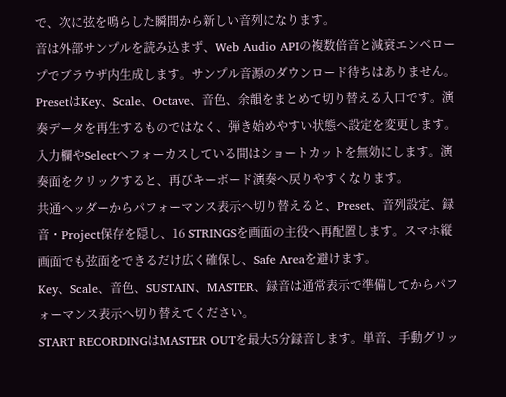で、次に弦を鳴らした瞬間から新しい音列になります。
音は外部サンプルを読み込まず、Web Audio APIの複数倍音と減衰エンベロープでブラウザ内生成します。サンプル音源のダウンロード待ちはありません。
PresetはKey、Scale、Octave、音色、余韻をまとめて切り替える入口です。演奏データを再生するものではなく、弾き始めやすい状態へ設定を変更します。
入力欄やSelectへフォーカスしている間はショートカットを無効にします。演奏面をクリックすると、再びキーボード演奏へ戻りやすくなります。
共通ヘッダーからパフォーマンス表示へ切り替えると、Preset、音列設定、録音・Project保存を隠し、16 STRINGSを画面の主役へ再配置します。スマホ縦画面でも弦面をできるだけ広く確保し、Safe Areaを避けます。
Key、Scale、音色、SUSTAIN、MASTER、録音は通常表示で準備してからパフォーマンス表示へ切り替えてください。
START RECORDINGはMASTER OUTを最大5分録音します。単音、手動グリッ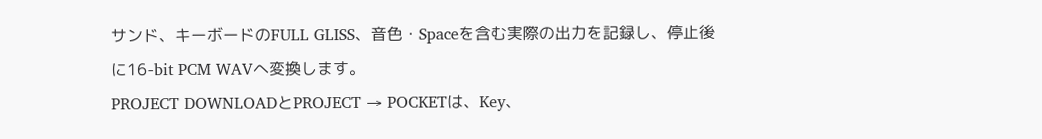サンド、キーボードのFULL GLISS、音色・Spaceを含む実際の出力を記録し、停止後に16-bit PCM WAVへ変換します。
PROJECT DOWNLOADとPROJECT → POCKETは、Key、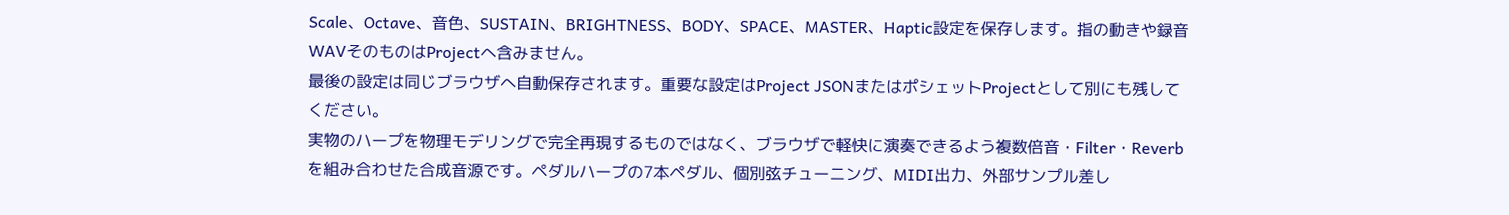Scale、Octave、音色、SUSTAIN、BRIGHTNESS、BODY、SPACE、MASTER、Haptic設定を保存します。指の動きや録音WAVそのものはProjectへ含みません。
最後の設定は同じブラウザへ自動保存されます。重要な設定はProject JSONまたはポシェットProjectとして別にも残してください。
実物のハープを物理モデリングで完全再現するものではなく、ブラウザで軽快に演奏できるよう複数倍音・Filter・Reverbを組み合わせた合成音源です。ペダルハープの7本ペダル、個別弦チューニング、MIDI出力、外部サンプル差し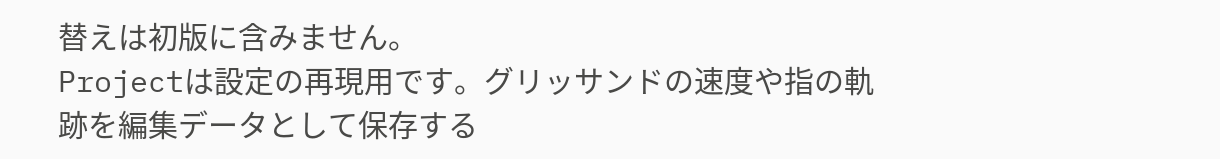替えは初版に含みません。
Projectは設定の再現用です。グリッサンドの速度や指の軌跡を編集データとして保存する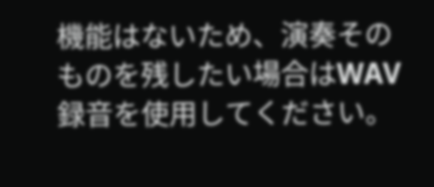機能はないため、演奏そのものを残したい場合はWAV録音を使用してください。